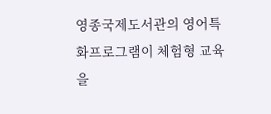영종국제도서관의 영어특화프로그램이 체험형 교육을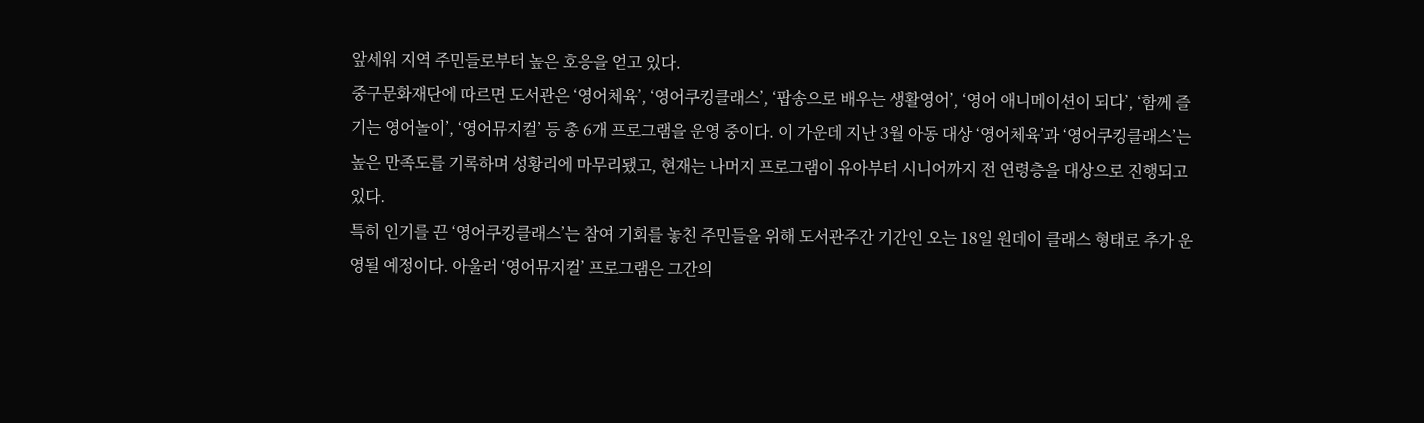앞세워 지역 주민들로부터 높은 호응을 얻고 있다.
중구문화재단에 따르면 도서관은 ‘영어체육’, ‘영어쿠킹클래스’, ‘팝송으로 배우는 생활영어’, ‘영어 애니메이션이 되다’, ‘함께 즐기는 영어놀이’, ‘영어뮤지컬’ 등 총 6개 프로그램을 운영 중이다. 이 가운데 지난 3월 아동 대상 ‘영어체육’과 ‘영어쿠킹클래스’는 높은 만족도를 기록하며 성황리에 마무리됐고, 현재는 나머지 프로그램이 유아부터 시니어까지 전 연령층을 대상으로 진행되고 있다.
특히 인기를 끈 ‘영어쿠킹클래스’는 참여 기회를 놓친 주민들을 위해 도서관주간 기간인 오는 18일 원데이 클래스 형태로 추가 운영될 예정이다. 아울러 ‘영어뮤지컬’ 프로그램은 그간의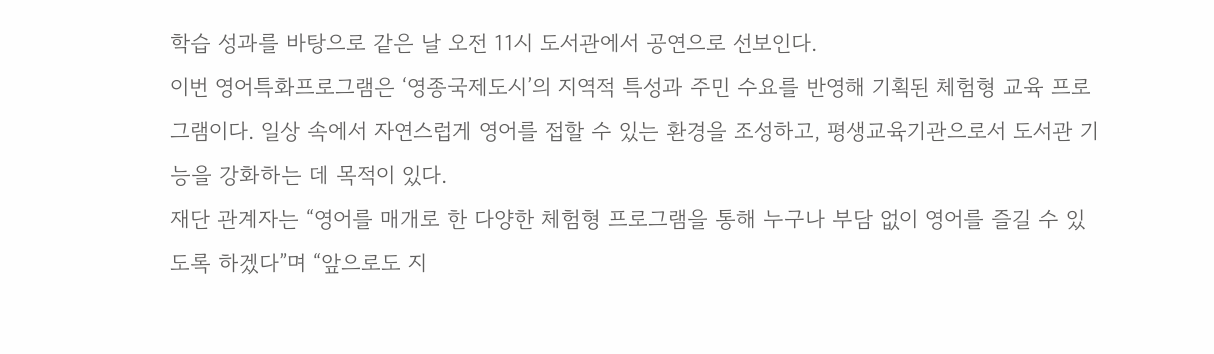학습 성과를 바탕으로 같은 날 오전 11시 도서관에서 공연으로 선보인다.
이번 영어특화프로그램은 ‘영종국제도시’의 지역적 특성과 주민 수요를 반영해 기획된 체험형 교육 프로그램이다. 일상 속에서 자연스럽게 영어를 접할 수 있는 환경을 조성하고, 평생교육기관으로서 도서관 기능을 강화하는 데 목적이 있다.
재단 관계자는 “영어를 매개로 한 다양한 체험형 프로그램을 통해 누구나 부담 없이 영어를 즐길 수 있도록 하겠다”며 “앞으로도 지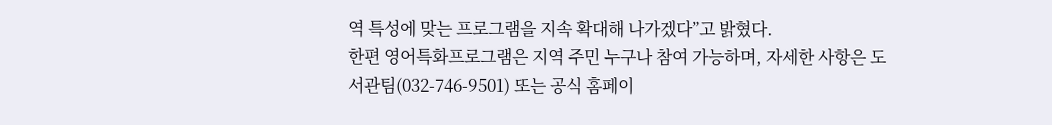역 특성에 맞는 프로그램을 지속 확대해 나가겠다”고 밝혔다.
한편 영어특화프로그램은 지역 주민 누구나 참여 가능하며, 자세한 사항은 도서관팀(032-746-9501) 또는 공식 홈페이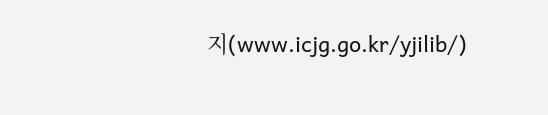지(www.icjg.go.kr/yjilib/)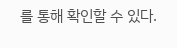를 통해 확인할 수 있다.